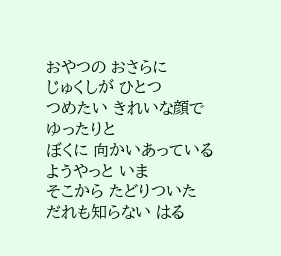おやつの おさらに
じゅくしが ひとつ
つめたい きれいな顔で
ゆったりと
ぼくに 向かいあっている
ようやっと いま
そこから たどりついた
だれも知らない はる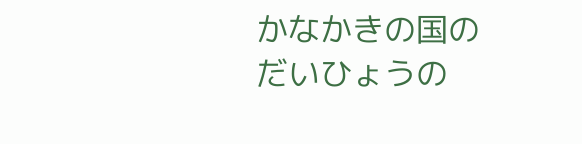かなかきの国の
だいひょうの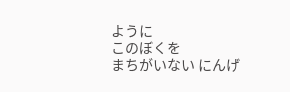ように
このぼくを
まちがいない にんげ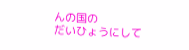んの国の
だいひょうにして